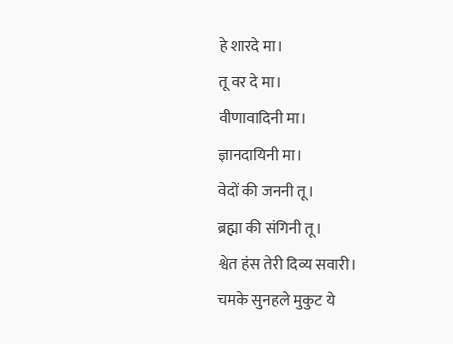हे शारदे मा।
तू वर दे मा।
वीणावादिनी मा।
ज्ञानदायिनी मा।
वेदों की जननी तू।
ब्रह्मा की संगिनी तू।
श्वेत हंस तेरी दिव्य सवारी।
चमके सुनहले मुकुट ये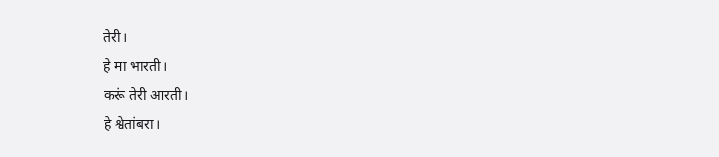तेरी।
हे मा भारती।
करूं तेरी आरती।
हे श्वेतांबरा।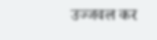उज्जवल कर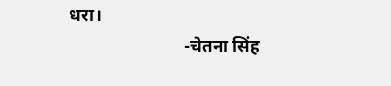धरा।
                          -चेतना सिंह